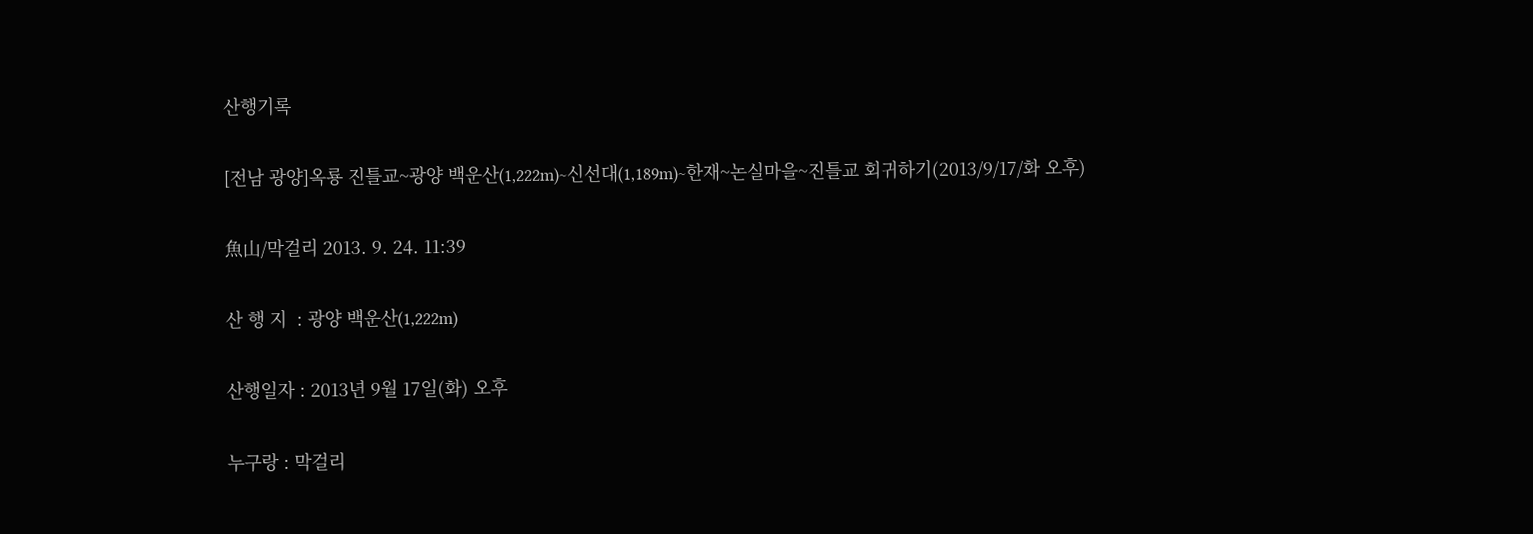산행기록

[전남 광양]옥룡 진틀교~광양 백운산(1,222m)~신선대(1,189m)~한재~논실마을~진틀교 회귀하기(2013/9/17/화 오후)

魚山/막걸리 2013. 9. 24. 11:39

산 행 지  : 광양 백운산(1,222m)

산행일자 : 2013년 9월 17일(화) 오후

누구랑 : 막걸리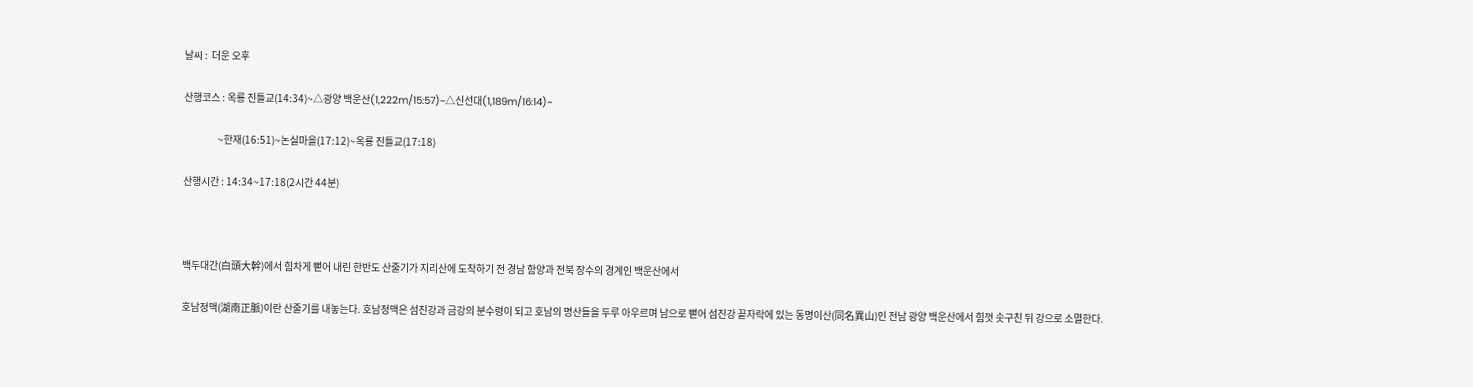날씨 :  더운 오후

산행코스 : 옥룡 진틀교(14:34)~△광양 백운산(1,222m/15:57)~△신선대(1,189m/16:14)~

                 ~한재(16:51)~논실마을(17:12)~옥룡 진틀교(17:18)

산행시간 : 14:34~17:18(2시간 44분)



백두대간(白頭大幹)에서 힘차게 뻗어 내린 한반도 산줄기가 지리산에 도착하기 전 경남 함양과 전북 장수의 경계인 백운산에서

호남정맥(湖南正脈)이란 산줄기를 내놓는다. 호남정맥은 섬진강과 금강의 분수령이 되고 호남의 명산들을 두루 아우르며 남으로 뻗어 섬진강 끝자락에 있는 동명이산(同名異山)인 전남 광양 백운산에서 힘껏 솟구친 뒤 강으로 소멸한다.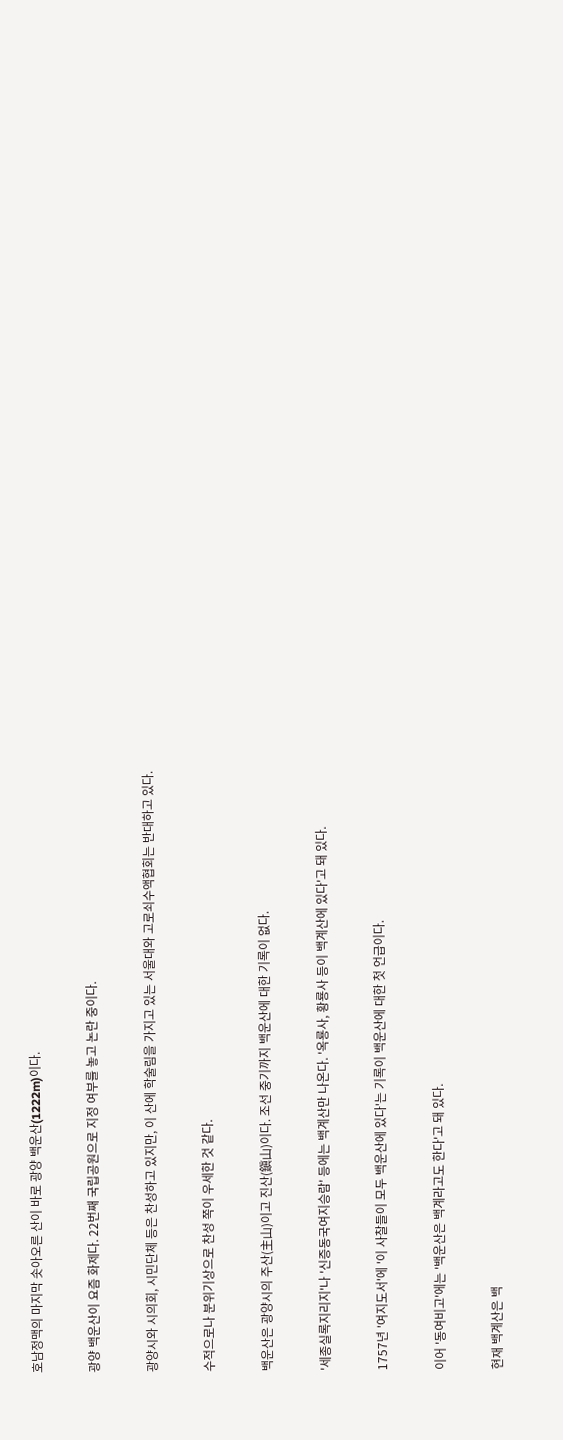호남정맥의 마지막 솟아오른 산이 바로 광양 백운산(1222m)이다.

광양 백운산이 요즘 화제다. 22번째 국립공원으로 지정 여부를 놓고 논란 중이다.

광양시와 시의회, 시민단체 등은 찬성하고 있지만, 이 산에 학술림을 가지고 있는 서울대와 고로쇠수액협회는 반대하고 있다.

수적으로나 분위기상으로 찬성 쪽이 우세한 것 같다.

백운산은 광양시의 주산(主山)이고 진산(鎭山)이다. 조선 중기까지 백운산에 대한 기록이 없다.

'세종실록지리지'나 '신증동국여지승람' 등에는 백계산만 나온다. '옥룡사, 황룡사 등이 백계산에 있다'고 돼 있다.

1757년 '여지도서'에 '이 사찰들이 모두 백운산에 있다'는 기록이 백운산에 대한 첫 언급이다.

이어 '동여비고'에는 '백운산은 백계라고도 한다'고 돼 있다.

현재 백계산은 백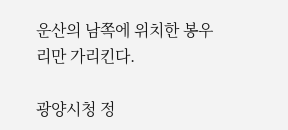운산의 남쪽에 위치한 봉우리만 가리킨다.

광양시청 정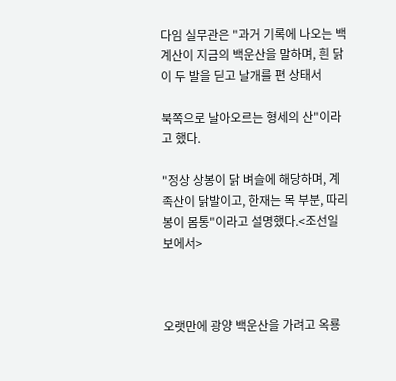다임 실무관은 "과거 기록에 나오는 백계산이 지금의 백운산을 말하며, 흰 닭이 두 발을 딛고 날개를 편 상태서

북쪽으로 날아오르는 형세의 산"이라고 했다.

"정상 상봉이 닭 벼슬에 해당하며, 계족산이 닭발이고, 한재는 목 부분, 따리봉이 몸통"이라고 설명했다.<조선일보에서>



오랫만에 광양 백운산을 가려고 옥룡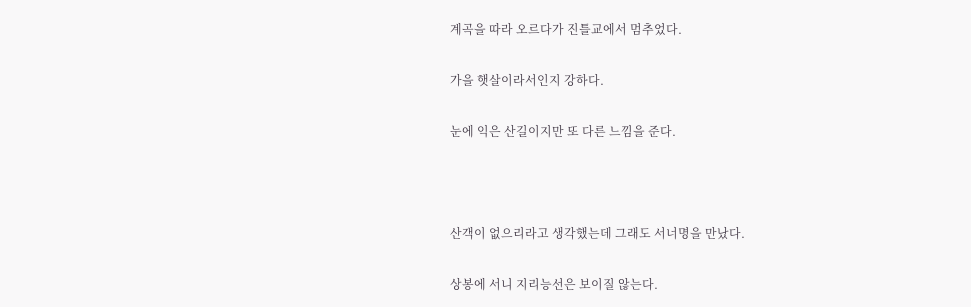계곡을 따라 오르다가 진틀교에서 멈추었다.

가을 햇살이라서인지 강하다.

눈에 익은 산길이지만 또 다른 느낌을 준다.



산객이 없으리라고 생각했는데 그래도 서너명을 만났다.

상봉에 서니 지리능선은 보이질 않는다.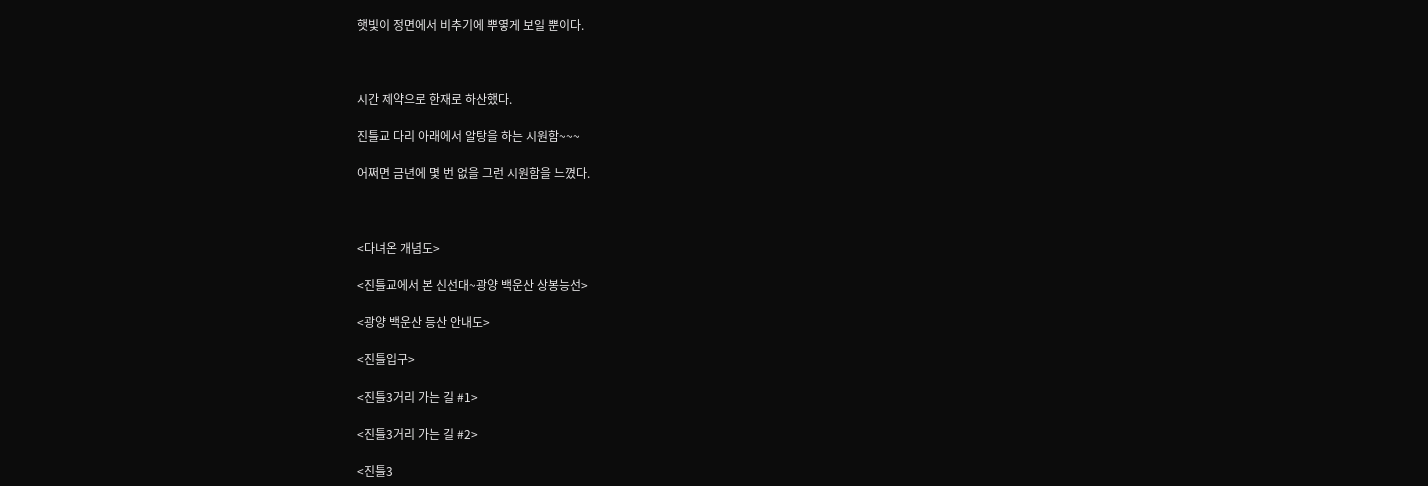햇빛이 정면에서 비추기에 뿌옇게 보일 뿐이다.



시간 제약으로 한재로 하산했다.

진틀교 다리 아래에서 알탕을 하는 시원함~~~

어쩌면 금년에 몇 번 없을 그런 시원함을 느꼈다.



<다녀온 개념도>

<진틀교에서 본 신선대~광양 백운산 상봉능선>

<광양 백운산 등산 안내도>

<진틀입구>

<진틀3거리 가는 길 #1>

<진틀3거리 가는 길 #2>

<진틀3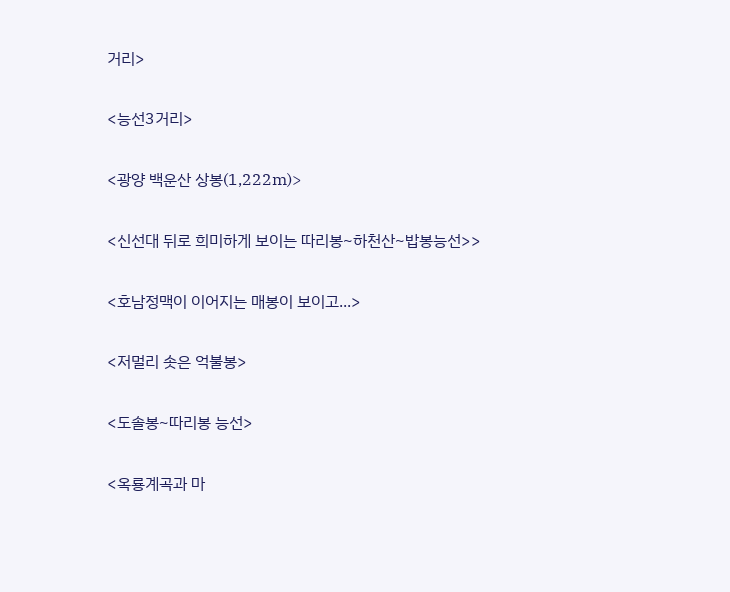거리>

<능선3거리>

<광양 백운산 상봉(1,222m)>

<신선대 뒤로 희미하게 보이는 따리봉~하천산~밥봉능선>>

<호남정맥이 이어지는 매봉이 보이고...>

<저멀리 솟은 억불봉>

<도솔봉~따리봉 능선>

<옥룡계곡과 마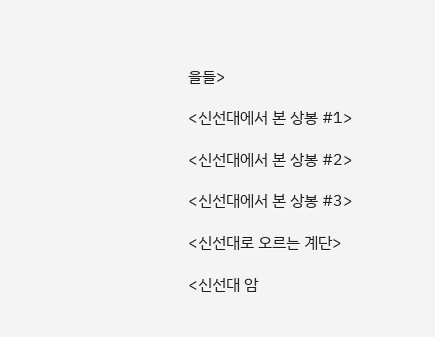을들>

<신선대에서 본 상봉 #1>

<신선대에서 본 상봉 #2>

<신선대에서 본 상봉 #3>

<신선대로 오르는 계단>

<신선대 암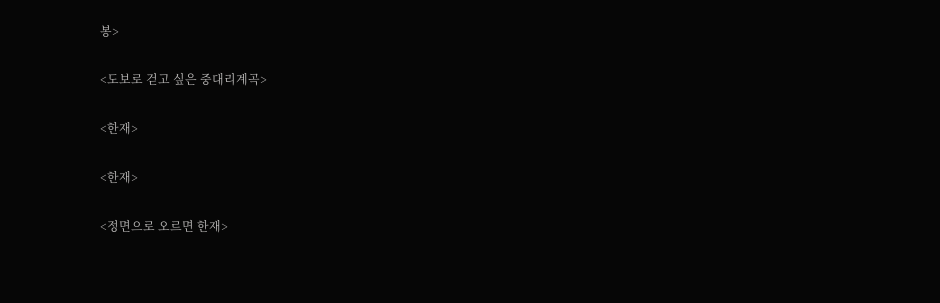봉>

<도보로 걷고 싶은 중대리계곡>

<한재>

<한재>

<정면으로 오르면 한재>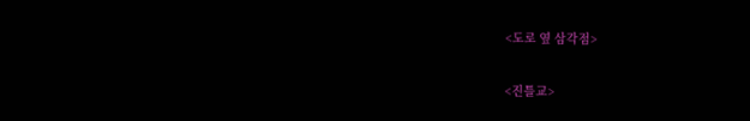<도로 옆 삼각점>

<진틀교>